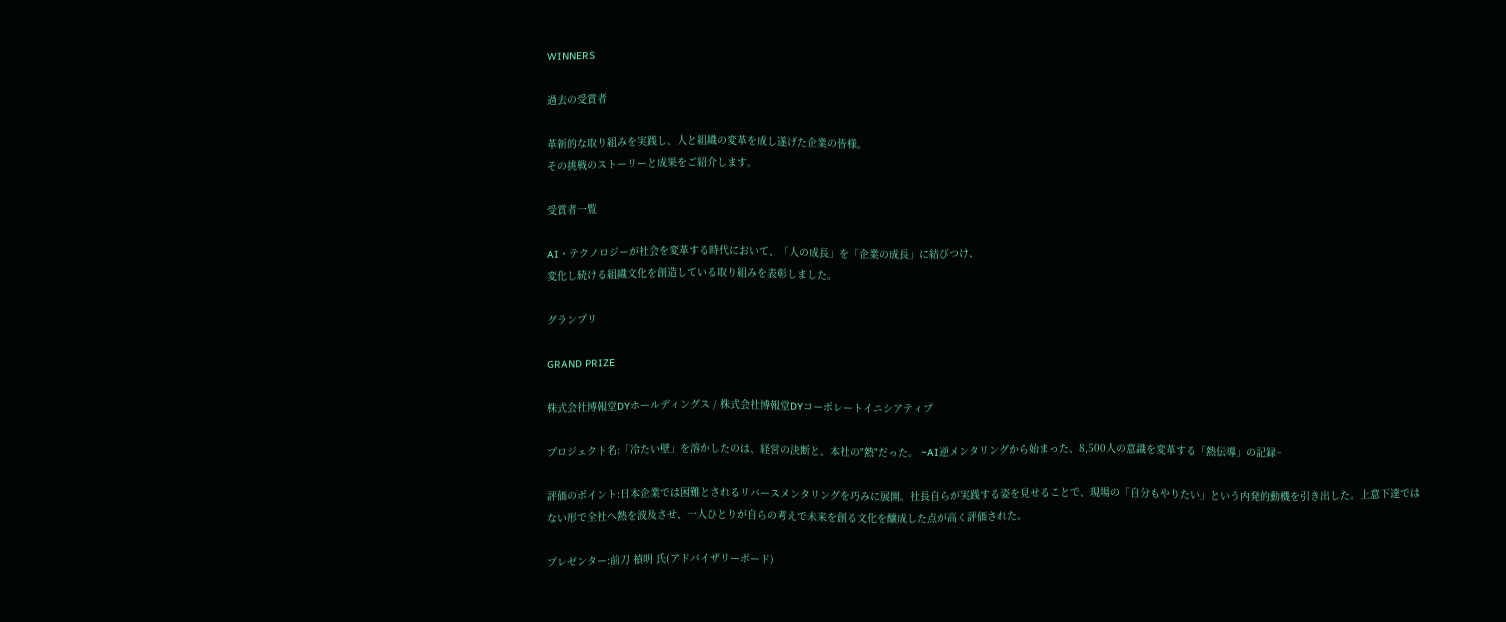WINNERS

過去の受賞者

革新的な取り組みを実践し、人と組織の変革を成し遂げた企業の皆様。
その挑戦のストーリーと成果をご紹介します。

受賞者一覧

AI・テクノロジーが社会を変革する時代において、「人の成長」を「企業の成長」に結びつけ、
変化し続ける組織文化を創造している取り組みを表彰しました。

グランプリ

GRAND PRIZE

株式会社博報堂DYホールディングス / 株式会社博報堂DYコーポレートイニシアティブ

プロジェクト名:「冷たい壁」を溶かしたのは、経営の決断と、本社の"熱"だった。 ~AI逆メンタリングから始まった、8,500人の意識を変革する「熱伝導」の記録~

評価のポイント:日本企業では困難とされるリバースメンタリングを巧みに展開。社長自らが実践する姿を見せることで、現場の「自分もやりたい」という内発的動機を引き出した。上意下達ではない形で全社へ熱を波及させ、一人ひとりが自らの考えで未来を創る文化を醸成した点が高く評価された。

プレゼンター:前刀 禎明 氏(アドバイザリーボード)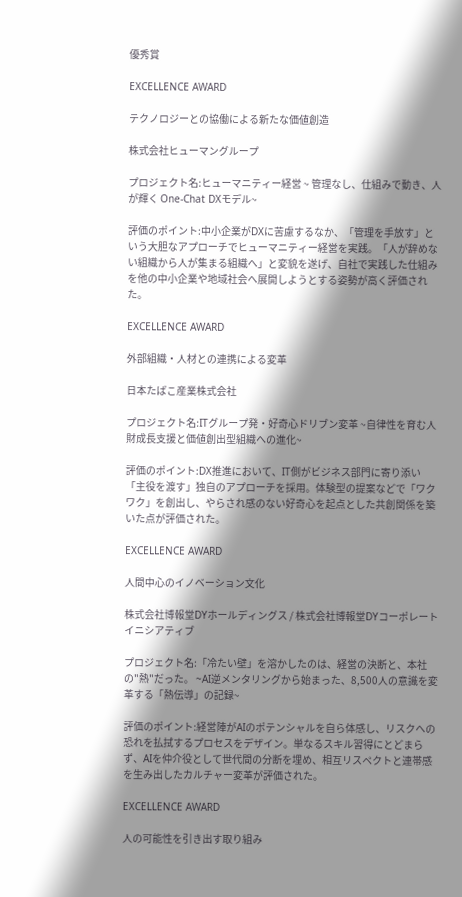優秀賞

EXCELLENCE AWARD

テクノロジーとの協働による新たな価値創造

株式会社ヒューマングループ

プロジェクト名:ヒューマニティー経営 ~ 管理なし、仕組みで動き、人が輝く One-Chat DXモデル~

評価のポイント:中小企業がDXに苦慮するなか、「管理を手放す」という大胆なアプローチでヒューマニティー経営を実践。「人が辞めない組織から人が集まる組織へ」と変貌を遂げ、自社で実践した仕組みを他の中小企業や地域社会へ展開しようとする姿勢が高く評価された。

EXCELLENCE AWARD

外部組織・人材との連携による変革

日本たばこ産業株式会社

プロジェクト名:ITグループ発・好奇心ドリブン変革 ~自律性を育む人財成長支援と価値創出型組織への進化~

評価のポイント:DX推進において、IT側がビジネス部門に寄り添い「主役を渡す」独自のアプローチを採用。体験型の提案などで「ワクワク」を創出し、やらされ感のない好奇心を起点とした共創関係を築いた点が評価された。

EXCELLENCE AWARD

人間中心のイノベーション文化

株式会社博報堂DYホールディングス / 株式会社博報堂DYコーポレートイニシアティブ

プロジェクト名:「冷たい壁」を溶かしたのは、経営の決断と、本社の"熱"だった。 ~AI逆メンタリングから始まった、8,500人の意識を変革する「熱伝導」の記録~

評価のポイント:経営陣がAIのポテンシャルを自ら体感し、リスクへの恐れを払拭するプロセスをデザイン。単なるスキル習得にとどまらず、AIを仲介役として世代間の分断を埋め、相互リスペクトと連帯感を生み出したカルチャー変革が評価された。

EXCELLENCE AWARD

人の可能性を引き出す取り組み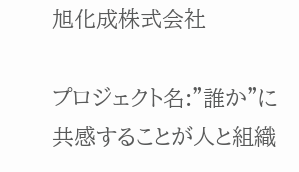旭化成株式会社

プロジェクト名:"誰か"に共感することが人と組織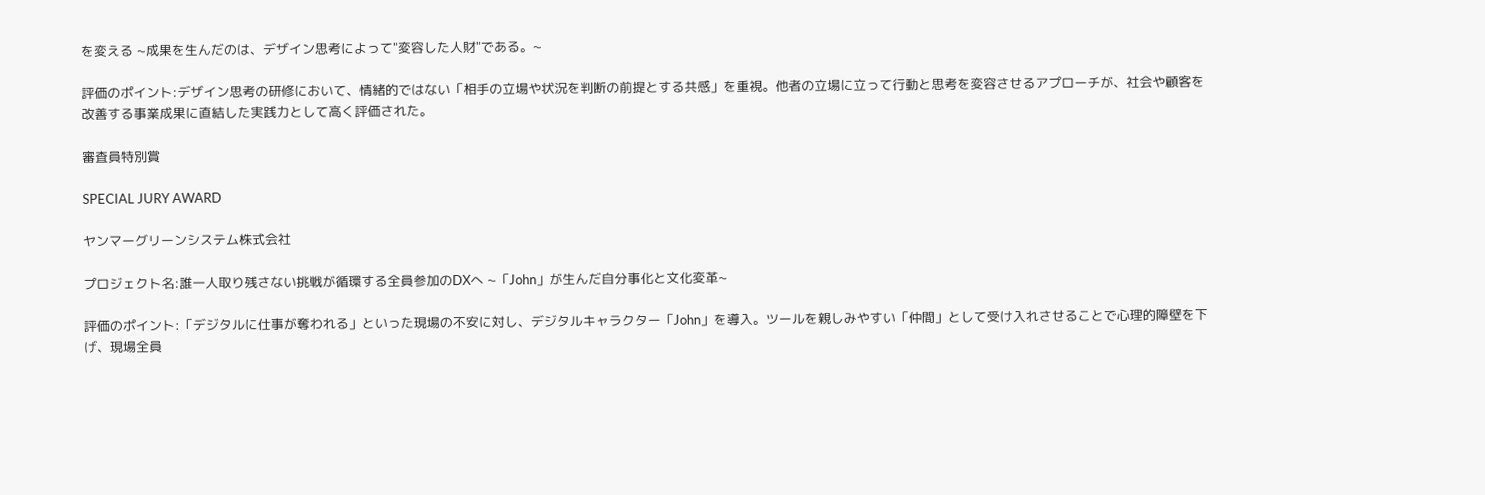を変える ~成果を生んだのは、デザイン思考によって"変容した人財"である。~

評価のポイント:デザイン思考の研修において、情緒的ではない「相手の立場や状況を判断の前提とする共感」を重視。他者の立場に立って行動と思考を変容させるアプローチが、社会や顧客を改善する事業成果に直結した実践力として高く評価された。

審査員特別賞

SPECIAL JURY AWARD

ヤンマーグリーンシステム株式会社

プロジェクト名:誰一人取り残さない挑戦が循環する全員参加のDXへ ~「John」が生んだ自分事化と文化変革~

評価のポイント:「デジタルに仕事が奪われる」といった現場の不安に対し、デジタルキャラクター「John」を導入。ツールを親しみやすい「仲間」として受け入れさせることで心理的障壁を下げ、現場全員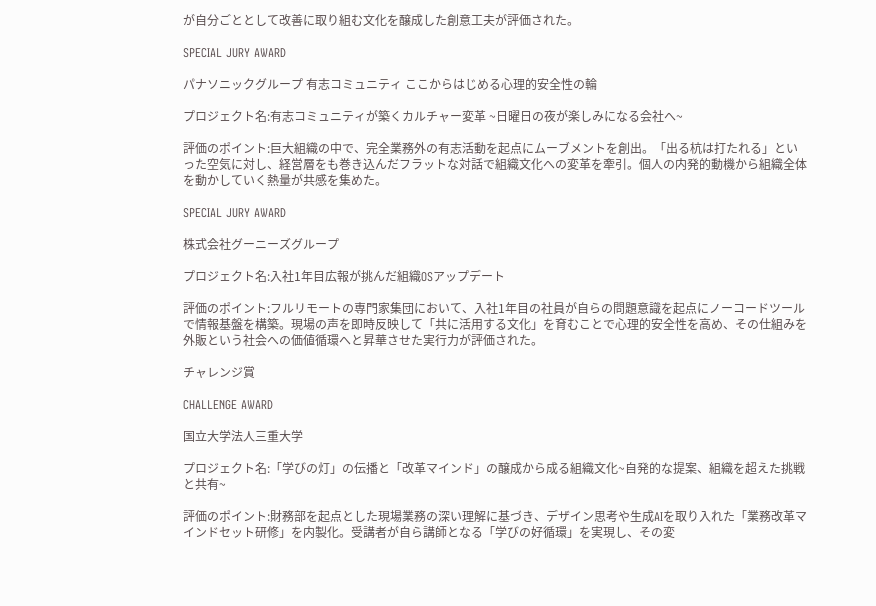が自分ごととして改善に取り組む文化を醸成した創意工夫が評価された。

SPECIAL JURY AWARD

パナソニックグループ 有志コミュニティ ここからはじめる心理的安全性の輪

プロジェクト名:有志コミュニティが築くカルチャー変革 ~日曜日の夜が楽しみになる会社へ~

評価のポイント:巨大組織の中で、完全業務外の有志活動を起点にムーブメントを創出。「出る杭は打たれる」といった空気に対し、経営層をも巻き込んだフラットな対話で組織文化への変革を牽引。個人の内発的動機から組織全体を動かしていく熱量が共感を集めた。

SPECIAL JURY AWARD

株式会社グーニーズグループ

プロジェクト名:入社1年目広報が挑んだ組織OSアップデート

評価のポイント:フルリモートの専門家集団において、入社1年目の社員が自らの問題意識を起点にノーコードツールで情報基盤を構築。現場の声を即時反映して「共に活用する文化」を育むことで心理的安全性を高め、その仕組みを外販という社会への価値循環へと昇華させた実行力が評価された。

チャレンジ賞

CHALLENGE AWARD

国立大学法人三重大学

プロジェクト名:「学びの灯」の伝播と「改革マインド」の醸成から成る組織文化~自発的な提案、組織を超えた挑戦と共有~

評価のポイント:財務部を起点とした現場業務の深い理解に基づき、デザイン思考や生成AIを取り入れた「業務改革マインドセット研修」を内製化。受講者が自ら講師となる「学びの好循環」を実現し、その変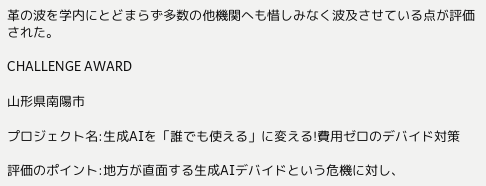革の波を学内にとどまらず多数の他機関へも惜しみなく波及させている点が評価された。

CHALLENGE AWARD

山形県南陽市

プロジェクト名:生成AIを「誰でも使える」に変える!費用ゼロのデバイド対策

評価のポイント:地方が直面する生成AIデバイドという危機に対し、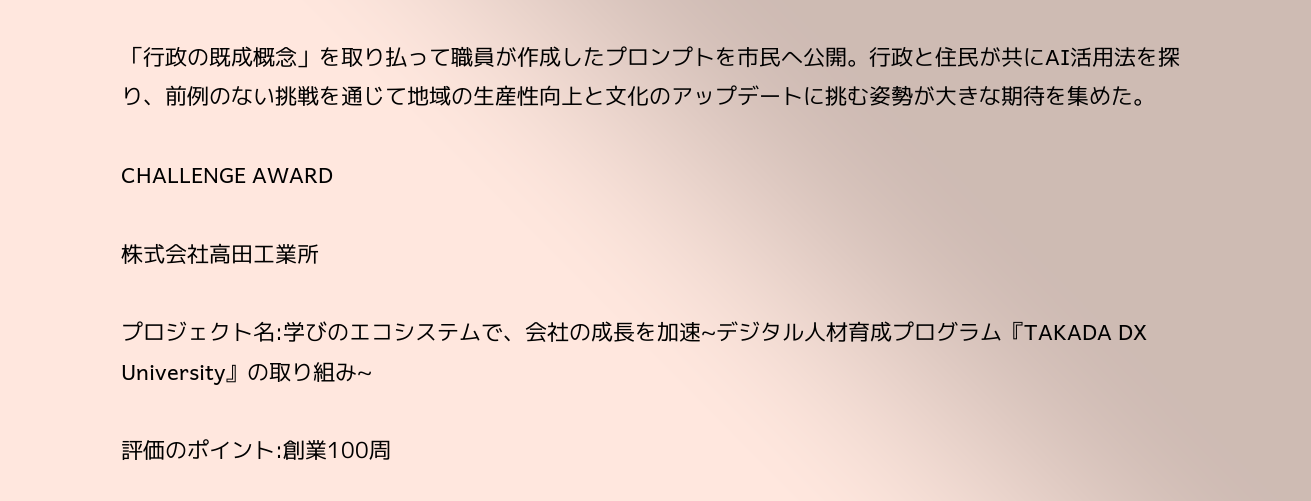「行政の既成概念」を取り払って職員が作成したプロンプトを市民へ公開。行政と住民が共にAI活用法を探り、前例のない挑戦を通じて地域の生産性向上と文化のアップデートに挑む姿勢が大きな期待を集めた。

CHALLENGE AWARD

株式会社高田工業所

プロジェクト名:学びのエコシステムで、会社の成長を加速~デジタル人材育成プログラム『TAKADA DX University』の取り組み~

評価のポイント:創業100周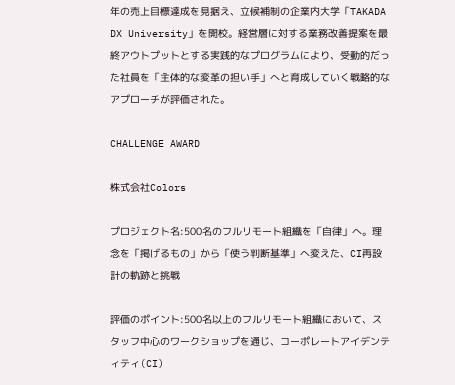年の売上目標達成を見据え、立候補制の企業内大学「TAKADA DX University」を開校。経営層に対する業務改善提案を最終アウトプットとする実践的なプログラムにより、受動的だった社員を「主体的な変革の担い手」へと育成していく戦略的なアプローチが評価された。

CHALLENGE AWARD

株式会社Colors

プロジェクト名:500名のフルリモート組織を「自律」へ。理念を「掲げるもの」から「使う判断基準」へ変えた、CI再設計の軌跡と挑戦

評価のポイント:500名以上のフルリモート組織において、スタッフ中心のワークショップを通じ、コーポレートアイデンティティ(CI)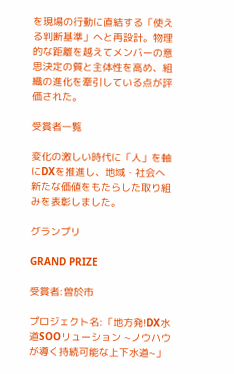を現場の行動に直結する「使える判断基準」へと再設計。物理的な距離を越えてメンバーの意思決定の質と主体性を高め、組織の進化を牽引している点が評価された。

受賞者一覧

変化の激しい時代に「人」を軸にDXを推進し、地域・社会へ新たな価値をもたらした取り組みを表彰しました。

グランプリ

GRAND PRIZE

受賞者:曽於市

プロジェクト名:「地方発!DX水道SOOリューション ~ノウハウが導く持続可能な上下水道~」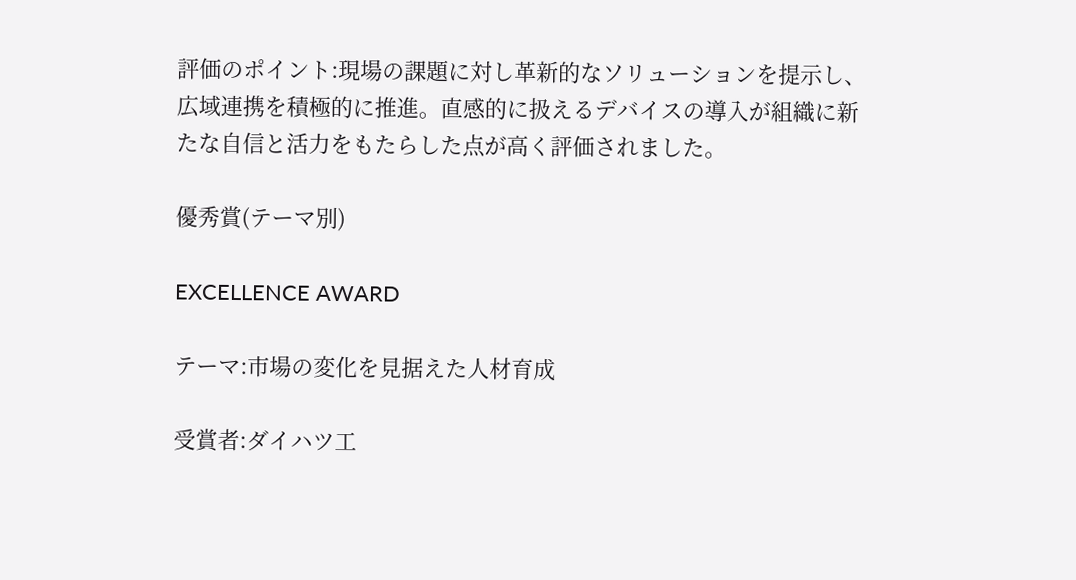評価のポイント:現場の課題に対し革新的なソリューションを提示し、広域連携を積極的に推進。直感的に扱えるデバイスの導入が組織に新たな自信と活力をもたらした点が高く評価されました。

優秀賞(テーマ別)

EXCELLENCE AWARD

テーマ:市場の変化を見据えた人材育成

受賞者:ダイハツ工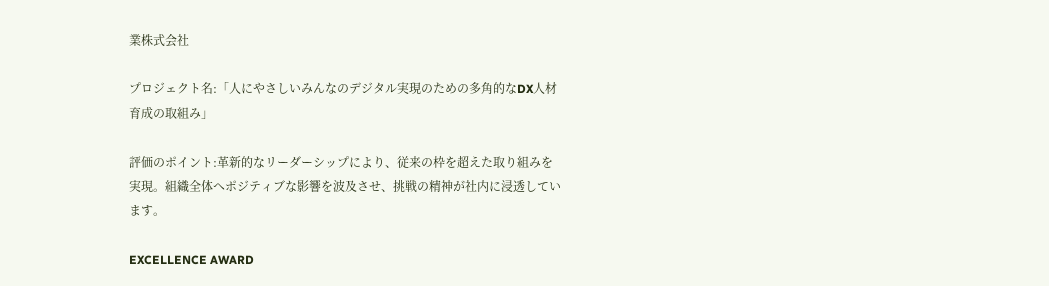業株式会社

プロジェクト名:「人にやさしいみんなのデジタル実現のための多角的なDX人材育成の取組み」

評価のポイント:革新的なリーダーシップにより、従来の枠を超えた取り組みを実現。組織全体へポジティブな影響を波及させ、挑戦の精神が社内に浸透しています。

EXCELLENCE AWARD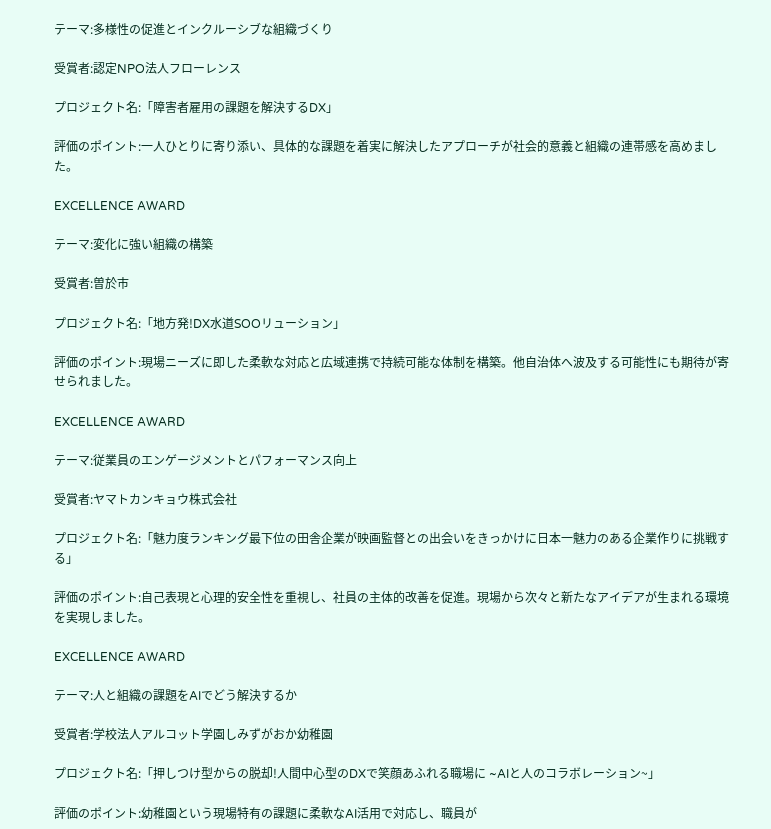テーマ:多様性の促進とインクルーシブな組織づくり

受賞者:認定NPO法人フローレンス

プロジェクト名:「障害者雇用の課題を解決するDX」

評価のポイント:一人ひとりに寄り添い、具体的な課題を着実に解決したアプローチが社会的意義と組織の連帯感を高めました。

EXCELLENCE AWARD

テーマ:変化に強い組織の構築

受賞者:曽於市

プロジェクト名:「地方発!DX水道SOOリューション」

評価のポイント:現場ニーズに即した柔軟な対応と広域連携で持続可能な体制を構築。他自治体へ波及する可能性にも期待が寄せられました。

EXCELLENCE AWARD

テーマ:従業員のエンゲージメントとパフォーマンス向上

受賞者:ヤマトカンキョウ株式会社

プロジェクト名:「魅力度ランキング最下位の田舎企業が映画監督との出会いをきっかけに日本一魅力のある企業作りに挑戦する」

評価のポイント:自己表現と心理的安全性を重視し、社員の主体的改善を促進。現場から次々と新たなアイデアが生まれる環境を実現しました。

EXCELLENCE AWARD

テーマ:人と組織の課題をAIでどう解決するか

受賞者:学校法人アルコット学園しみずがおか幼稚園

プロジェクト名:「押しつけ型からの脱却!人間中心型のDXで笑顔あふれる職場に ~AIと人のコラボレーション~」

評価のポイント:幼稚園という現場特有の課題に柔軟なAI活用で対応し、職員が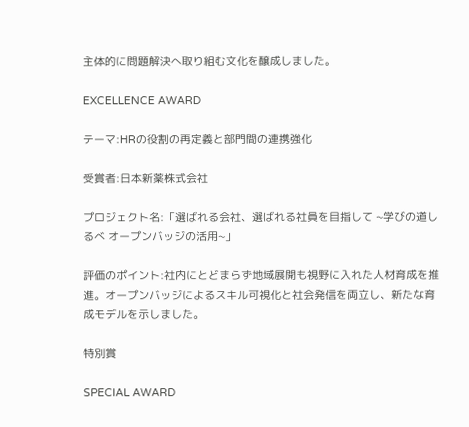主体的に問題解決へ取り組む文化を醸成しました。

EXCELLENCE AWARD

テーマ:HRの役割の再定義と部門間の連携強化

受賞者:日本新薬株式会社

プロジェクト名:「選ばれる会社、選ばれる社員を目指して ~学びの道しるべ オープンバッジの活用~」

評価のポイント:社内にとどまらず地域展開も視野に入れた人材育成を推進。オープンバッジによるスキル可視化と社会発信を両立し、新たな育成モデルを示しました。

特別賞

SPECIAL AWARD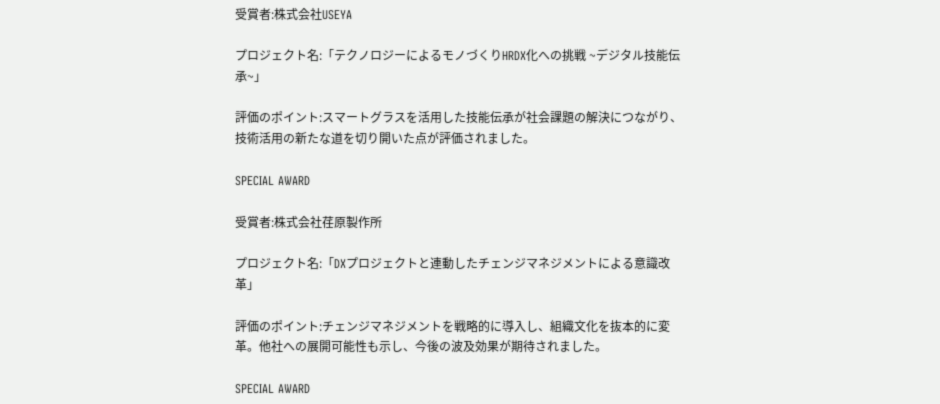受賞者:株式会社USEYA

プロジェクト名:「テクノロジーによるモノづくりHRDX化への挑戦 ~デジタル技能伝承~」

評価のポイント:スマートグラスを活用した技能伝承が社会課題の解決につながり、技術活用の新たな道を切り開いた点が評価されました。

SPECIAL AWARD

受賞者:株式会社荏原製作所

プロジェクト名:「DXプロジェクトと連動したチェンジマネジメントによる意識改革」

評価のポイント:チェンジマネジメントを戦略的に導入し、組織文化を抜本的に変革。他社への展開可能性も示し、今後の波及効果が期待されました。

SPECIAL AWARD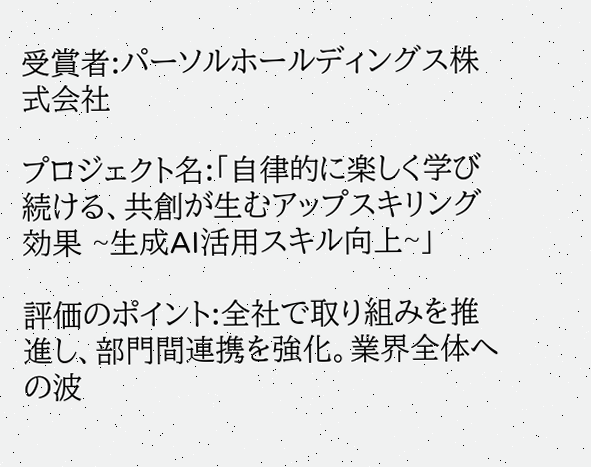受賞者:パーソルホールディングス株式会社

プロジェクト名:「自律的に楽しく学び続ける、共創が生むアップスキリング効果 ~生成AI活用スキル向上~」

評価のポイント:全社で取り組みを推進し、部門間連携を強化。業界全体への波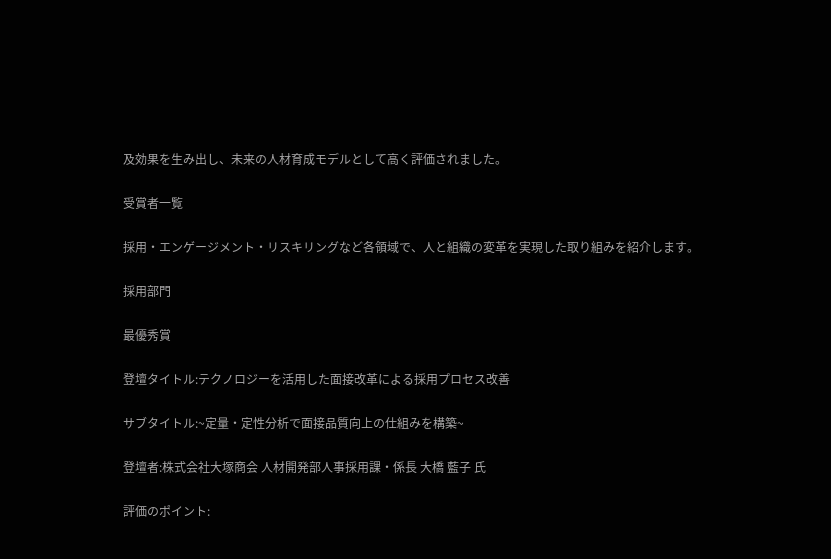及効果を生み出し、未来の人材育成モデルとして高く評価されました。

受賞者一覧

採用・エンゲージメント・リスキリングなど各領域で、人と組織の変革を実現した取り組みを紹介します。

採用部門

最優秀賞

登壇タイトル:テクノロジーを活用した面接改革による採用プロセス改善

サブタイトル:~定量・定性分析で面接品質向上の仕組みを構築~

登壇者:株式会社大塚商会 人材開発部人事採用課・係長 大橋 藍子 氏

評価のポイント: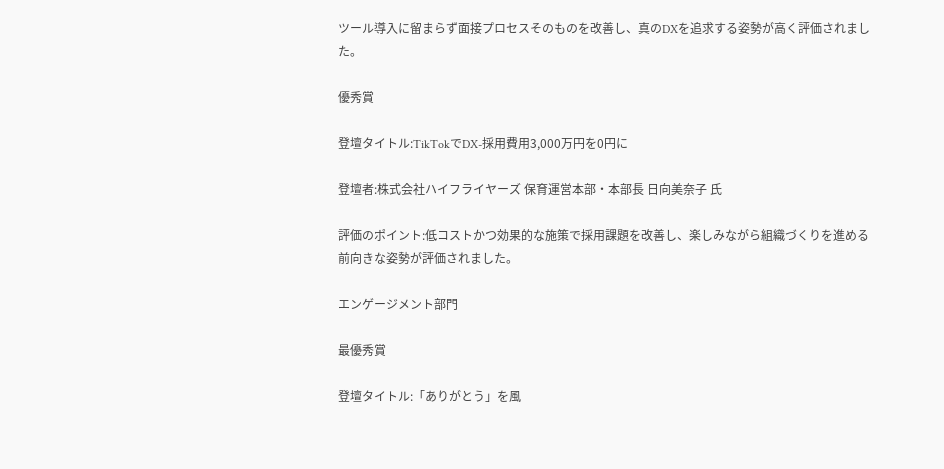ツール導入に留まらず面接プロセスそのものを改善し、真のDXを追求する姿勢が高く評価されました。

優秀賞

登壇タイトル:TikTokでDX-採用費用3,000万円を0円に

登壇者:株式会社ハイフライヤーズ 保育運営本部・本部長 日向美奈子 氏

評価のポイント:低コストかつ効果的な施策で採用課題を改善し、楽しみながら組織づくりを進める前向きな姿勢が評価されました。

エンゲージメント部門

最優秀賞

登壇タイトル:「ありがとう」を風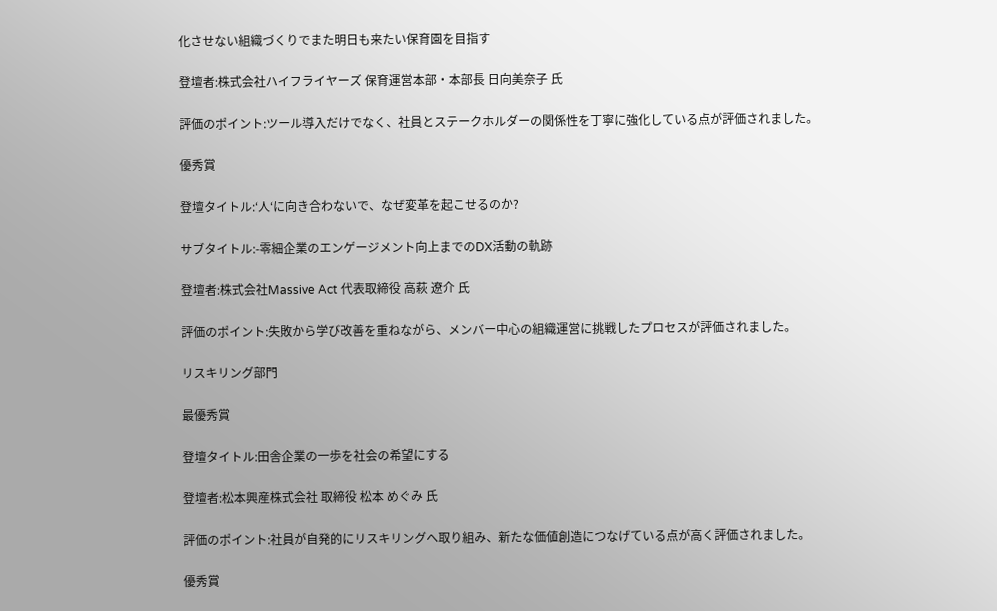化させない組織づくりでまた明日も来たい保育園を目指す

登壇者:株式会社ハイフライヤーズ 保育運営本部・本部長 日向美奈子 氏

評価のポイント:ツール導入だけでなく、社員とステークホルダーの関係性を丁寧に強化している点が評価されました。

優秀賞

登壇タイトル:‘人‘に向き合わないで、なぜ変革を起こせるのか?

サブタイトル:-零細企業のエンゲージメント向上までのDX活動の軌跡

登壇者:株式会社Massive Act 代表取締役 高萩 遼介 氏

評価のポイント:失敗から学び改善を重ねながら、メンバー中心の組織運営に挑戦したプロセスが評価されました。

リスキリング部門

最優秀賞

登壇タイトル:田舎企業の一歩を社会の希望にする

登壇者:松本興産株式会社 取締役 松本 めぐみ 氏

評価のポイント:社員が自発的にリスキリングへ取り組み、新たな価値創造につなげている点が高く評価されました。

優秀賞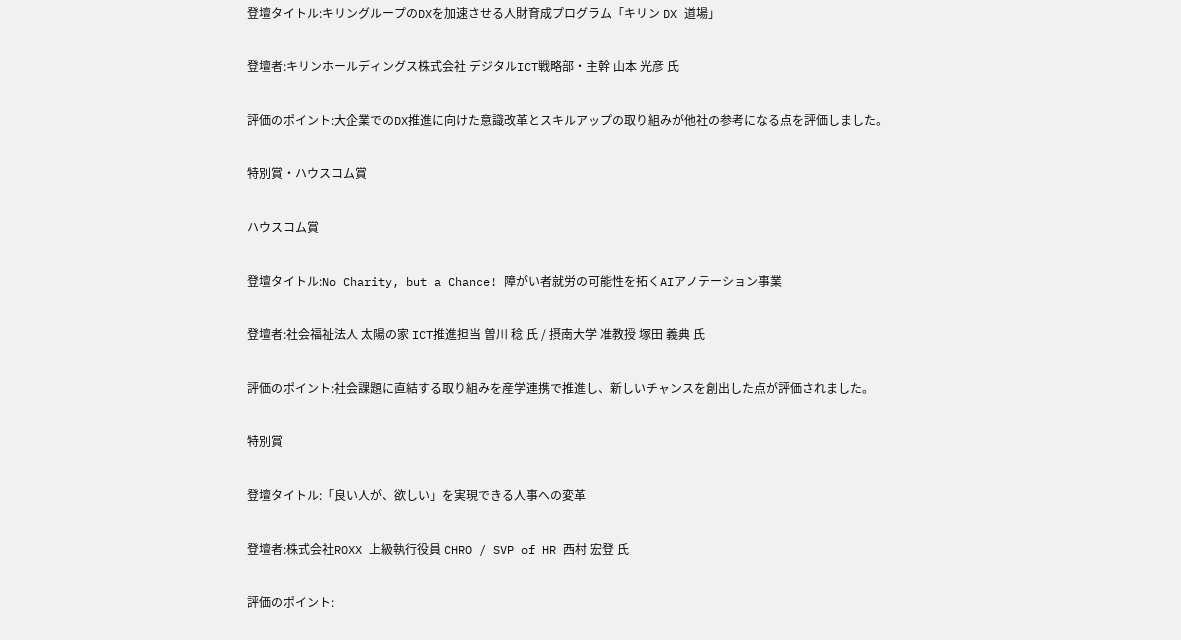登壇タイトル:キリングループのDXを加速させる人財育成プログラム「キリン DX 道場」

登壇者:キリンホールディングス株式会社 デジタルICT戦略部・主幹 山本 光彦 氏

評価のポイント:大企業でのDX推進に向けた意識改革とスキルアップの取り組みが他社の参考になる点を評価しました。

特別賞・ハウスコム賞

ハウスコム賞

登壇タイトル:No Charity, but a Chance! 障がい者就労の可能性を拓くAIアノテーション事業

登壇者:社会福祉法人 太陽の家 ICT推進担当 曽川 稔 氏 / 摂南大学 准教授 塚田 義典 氏

評価のポイント:社会課題に直結する取り組みを産学連携で推進し、新しいチャンスを創出した点が評価されました。

特別賞

登壇タイトル:「良い人が、欲しい」を実現できる人事への変革

登壇者:株式会社ROXX 上級執行役員 CHRO / SVP of HR 西村 宏登 氏

評価のポイント: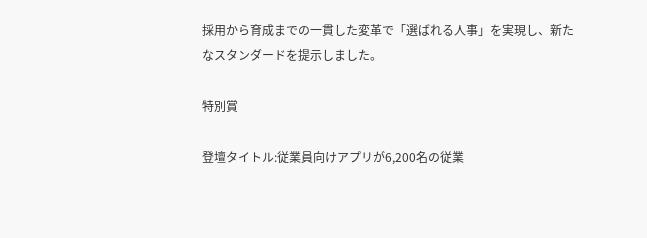採用から育成までの一貫した変革で「選ばれる人事」を実現し、新たなスタンダードを提示しました。

特別賞

登壇タイトル:従業員向けアプリが6,200名の従業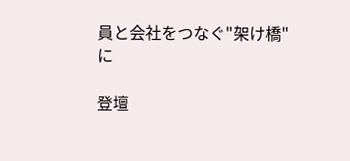員と会社をつなぐ"架け橋"に

登壇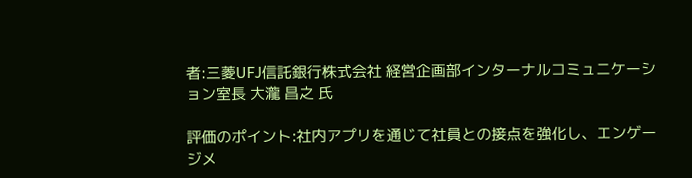者:三菱UFJ信託銀行株式会社 経営企画部インターナルコミュニケーション室長 大瀧 昌之 氏

評価のポイント:社内アプリを通じて社員との接点を強化し、エンゲージメ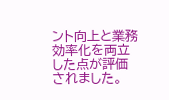ント向上と業務効率化を両立した点が評価されました。